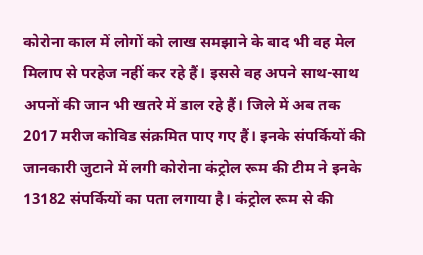कोरोना काल में लोगों को लाख समझाने के बाद भी वह मेल मिलाप से परहेज नहीं कर रहे हैं। इससे वह अपने साथ-साथ अपनों की जान भी खतरे में डाल रहे हैं। जिले में अब तक 2017 मरीज कोविड संक्रमित पाए गए हैं। इनके संपर्कियों की जानकारी जुटाने में लगी कोरोना कंट्रोल रूम की टीम ने इनके 13182 संपर्कियों का पता लगाया है। कंट्रोल रूम से की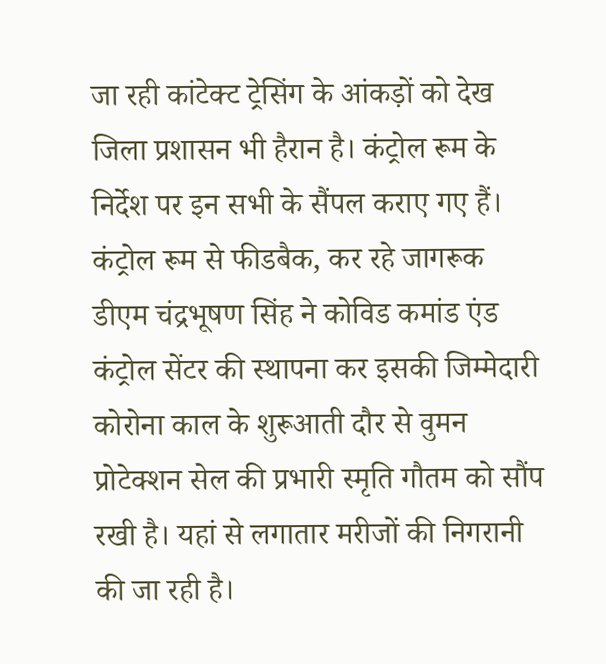जा रही कांटेक्ट ट्रेसिंग के आंकड़ों को देख जिला प्रशासन भी हैरान है। कंट्रोल रूम के निर्देश पर इन सभी के सैंपल कराए गए हैं।
कंट्रोल रूम से फीडबैक, कर रहे जागरूक
डीएम चंद्रभूषण सिंह ने कोविड कमांड एंड कंट्रोल सेंटर की स्थापना कर इसकी जिम्मेदारी कोरोना काल के शुरूआती दौर से वुमन प्रोटेक्शन सेल की प्रभारी स्मृति गौतम को सौंप रखी है। यहां से लगातार मरीजों की निगरानी की जा रही है।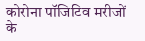कोरोना पॉजिटिव मरीजों के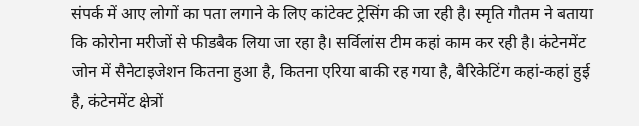संपर्क में आए लोगों का पता लगाने के लिए कांटेक्ट ट्रेसिंग की जा रही है। स्मृति गौतम ने बताया कि कोरोना मरीजों से फीडबैक लिया जा रहा है। सर्विलांस टीम कहां काम कर रही है। कंटेनमेंट जोन में सैनेटाइजेशन कितना हुआ है, कितना एरिया बाकी रह गया है, बैरिकेटिंग कहां-कहां हुई है, कंटेनमेंट क्षेत्रों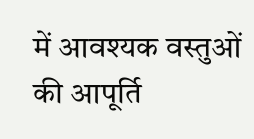में आवश्यक वस्तुओं की आपूर्ति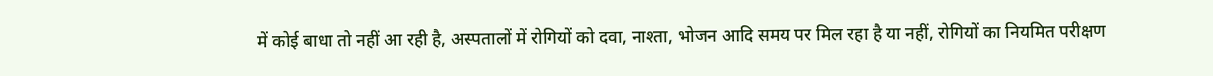में कोई बाधा तो नहीं आ रही है, अस्पतालों में रोगियों को दवा, नाश्ता, भोजन आदि समय पर मिल रहा है या नहीं, रोगियों का नियमित परीक्षण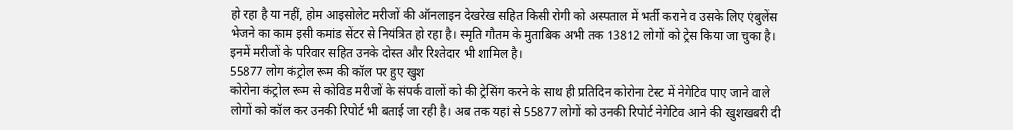हो रहा है या नहीं, होम आइसोलेट मरीजों की ऑनलाइन देखरेख सहित किसी रोगी को अस्पताल में भर्ती कराने व उसके लिए एंबुलेंस भेजने का काम इसी कमांड सेंटर से नियंत्रित हो रहा है। स्मृति गौतम के मुताबिक अभी तक 13812 लोगों को ट्रेस किया जा चुका है। इनमें मरीजों के परिवार सहित उनके दोस्त और रिश्तेदार भी शामिल है।
55877 लोग कंट्रोल रूम की कॉल पर हुए खुश
कोरोना कंट्रोल रूम से कोविड मरीजों के संपर्क वालों को की ट्रेसिंग करने के साथ ही प्रतिदिन कोरोना टेस्ट में नेगेटिव पाए जाने वाले लोगों को कॉल कर उनकी रिपोर्ट भी बताई जा रही है। अब तक यहां से 55877 लोगों को उनकी रिपोर्ट नेगेटिव आने की खुशखबरी दी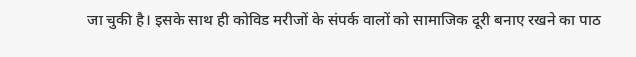जा चुकी है। इसके साथ ही कोविड मरीजों के संपर्क वालों को सामाजिक दूरी बनाए रखने का पाठ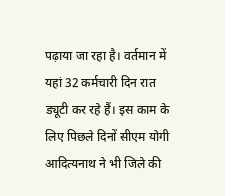पढ़ाया जा रहा है। वर्तमान में यहां 32 कर्मचारी दिन रात ड्यूटी कर रहे हैं। इस काम के लिए पिछले दिनों सीएम योगी आदित्यनाथ ने भी जिले की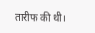तारीफ की थी।